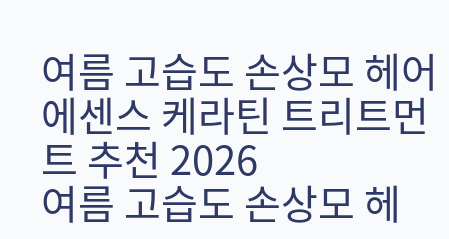여름 고습도 손상모 헤어 에센스 케라틴 트리트먼트 추천 2026
여름 고습도 손상모 헤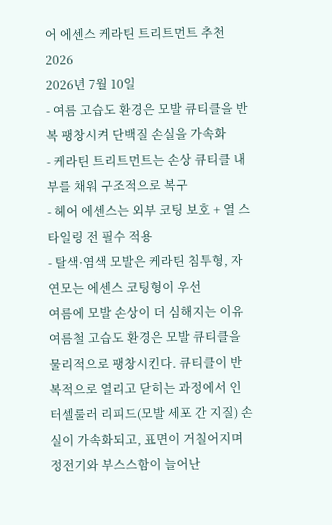어 에센스 케라틴 트리트먼트 추천 2026
2026년 7월 10일
- 여름 고습도 환경은 모발 큐티클을 반복 팽창시켜 단백질 손실을 가속화
- 케라틴 트리트먼트는 손상 큐티클 내부를 채워 구조적으로 복구
- 헤어 에센스는 외부 코팅 보호 + 열 스타일링 전 필수 적용
- 탈색·염색 모발은 케라틴 침투형, 자연모는 에센스 코팅형이 우선
여름에 모발 손상이 더 심해지는 이유
여름철 고습도 환경은 모발 큐티클을 물리적으로 팽창시킨다. 큐티클이 반복적으로 열리고 닫히는 과정에서 인터셀룰러 리피드(모발 세포 간 지질) 손실이 가속화되고, 표면이 거칠어지며 정전기와 부스스함이 늘어난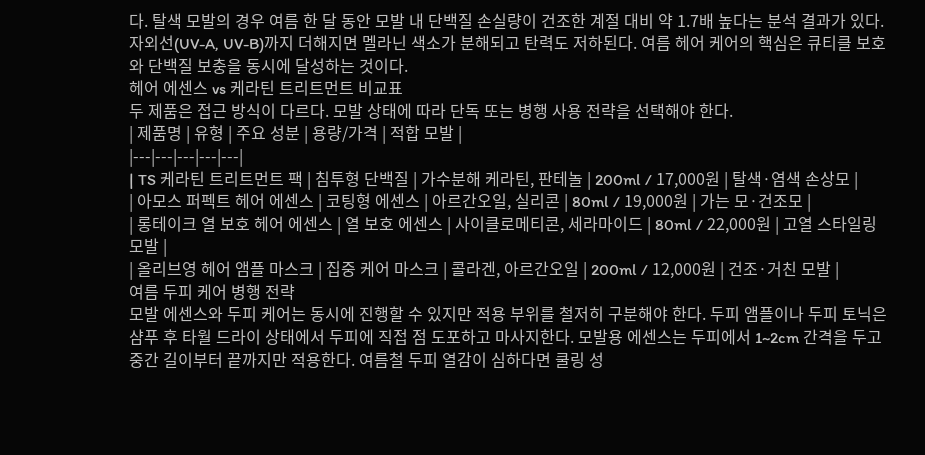다. 탈색 모발의 경우 여름 한 달 동안 모발 내 단백질 손실량이 건조한 계절 대비 약 1.7배 높다는 분석 결과가 있다. 자외선(UV-A, UV-B)까지 더해지면 멜라닌 색소가 분해되고 탄력도 저하된다. 여름 헤어 케어의 핵심은 큐티클 보호와 단백질 보충을 동시에 달성하는 것이다.
헤어 에센스 vs 케라틴 트리트먼트 비교표
두 제품은 접근 방식이 다르다. 모발 상태에 따라 단독 또는 병행 사용 전략을 선택해야 한다.
| 제품명 | 유형 | 주요 성분 | 용량/가격 | 적합 모발 |
|---|---|---|---|---|
| TS 케라틴 트리트먼트 팩 | 침투형 단백질 | 가수분해 케라틴, 판테놀 | 200ml / 17,000원 | 탈색·염색 손상모 |
| 아모스 퍼펙트 헤어 에센스 | 코팅형 에센스 | 아르간오일, 실리콘 | 80ml / 19,000원 | 가는 모·건조모 |
| 롱테이크 열 보호 헤어 에센스 | 열 보호 에센스 | 사이클로메티콘, 세라마이드 | 80ml / 22,000원 | 고열 스타일링 모발 |
| 올리브영 헤어 앰플 마스크 | 집중 케어 마스크 | 콜라겐, 아르간오일 | 200ml / 12,000원 | 건조·거친 모발 |
여름 두피 케어 병행 전략
모발 에센스와 두피 케어는 동시에 진행할 수 있지만 적용 부위를 철저히 구분해야 한다. 두피 앰플이나 두피 토닉은 샴푸 후 타월 드라이 상태에서 두피에 직접 점 도포하고 마사지한다. 모발용 에센스는 두피에서 1~2cm 간격을 두고 중간 길이부터 끝까지만 적용한다. 여름철 두피 열감이 심하다면 쿨링 성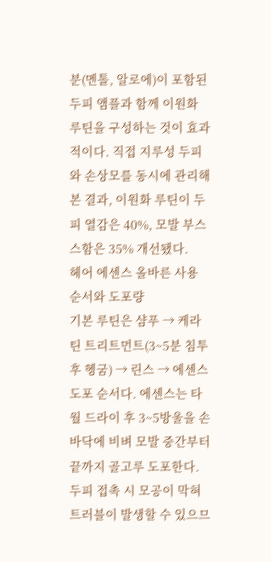분(멘톨, 알로에)이 포함된 두피 앰플과 함께 이원화 루틴을 구성하는 것이 효과적이다. 직접 지루성 두피와 손상모를 동시에 관리해본 결과, 이원화 루틴이 두피 열감은 40%, 모발 부스스함은 35% 개선됐다.
헤어 에센스 올바른 사용 순서와 도포량
기본 루틴은 샴푸 → 케라틴 트리트먼트(3~5분 침투 후 헹굼) → 린스 → 에센스 도포 순서다. 에센스는 타월 드라이 후 3~5방울을 손바닥에 비벼 모발 중간부터 끝까지 골고루 도포한다. 두피 접촉 시 모공이 막혀 트러블이 발생할 수 있으므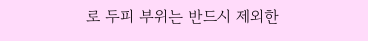로 두피 부위는 반드시 제외한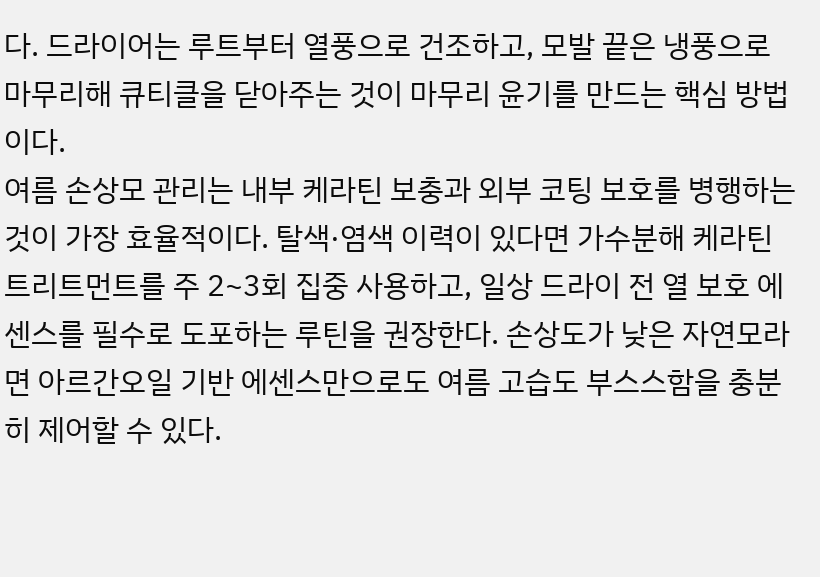다. 드라이어는 루트부터 열풍으로 건조하고, 모발 끝은 냉풍으로 마무리해 큐티클을 닫아주는 것이 마무리 윤기를 만드는 핵심 방법이다.
여름 손상모 관리는 내부 케라틴 보충과 외부 코팅 보호를 병행하는 것이 가장 효율적이다. 탈색·염색 이력이 있다면 가수분해 케라틴 트리트먼트를 주 2~3회 집중 사용하고, 일상 드라이 전 열 보호 에센스를 필수로 도포하는 루틴을 권장한다. 손상도가 낮은 자연모라면 아르간오일 기반 에센스만으로도 여름 고습도 부스스함을 충분히 제어할 수 있다.